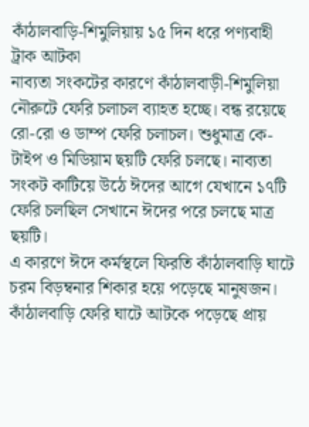কাঁঠালবাড়ি-শিমুলিয়ায় ১৫ দিন ধরে পণ্যবাহী ট্রাক আটকা
নাব্যতা সংকটের কারণে কাঁঠালবাড়ী-শিমুলিয়া নৌরুটে ফেরি চলাচল ব্যাহত হচ্ছে। বন্ধ রয়েছে রো-রো ও ডাম্প ফেরি চলাচল। শুধুমাত্র কে-টাইপ ও মিডিয়াম ছয়টি ফেরি চলছে। নাব্যতা সংকট কাটিয়ে উঠে ঈদের আগে যেখানে ১৭টি ফেরি চলছিল সেখানে ঈদের পরে চলছে মাত্র ছয়টি।
এ কারণে ঈদে কর্মস্থলে ফিরতি কাঁঠালবাড়ি ঘাটে চরম বিড়ম্বনার শিকার হয়ে পড়েছে মানুষজন। কাঁঠালবাড়ি ফেরি ঘাটে আটকে পড়েছে প্রায়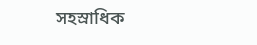সহস্রাধিক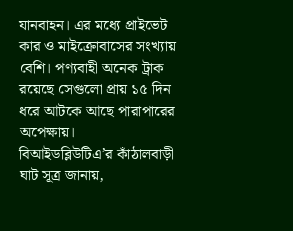যানবাহন। এর মধ্যে প্রাইভেট কার ও মাইক্রোবাসের সংখ্যায় বেশি। পণ্যবাহী অনেক ট্রাক রয়েছে সেগুলো প্রায় ১৫ দিন ধরে আটকে আছে পারাপারের অপেক্ষায়।
বিআইডব্লিউটিএ’র কাঁঠালবাড়ী ঘাট সূত্র জানায়,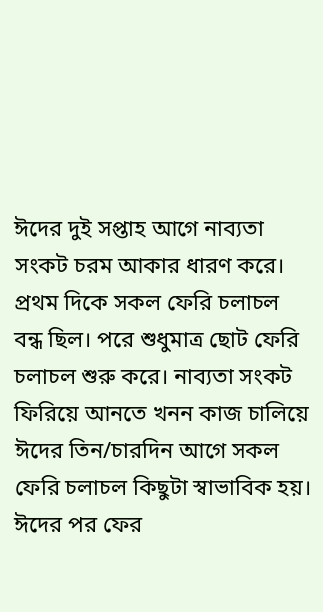ঈদের দুই সপ্তাহ আগে নাব্যতা সংকট চরম আকার ধারণ করে। প্রথম দিকে সকল ফেরি চলাচল বন্ধ ছিল। পরে শুধুমাত্র ছোট ফেরি চলাচল শুরু করে। নাব্যতা সংকট ফিরিয়ে আনতে খনন কাজ চালিয়ে ঈদের তিন/চারদিন আগে সকল ফেরি চলাচল কিছুটা স্বাভাবিক হয়। ঈদের পর ফের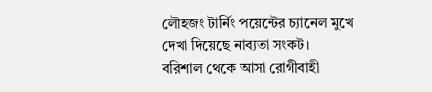লৌহজং টার্নিং পয়েন্টের চ্যানেল মুখে দেখা দিয়েছে নাব্যতা সংকট।
বরিশাল থেকে আসা রোগীবাহী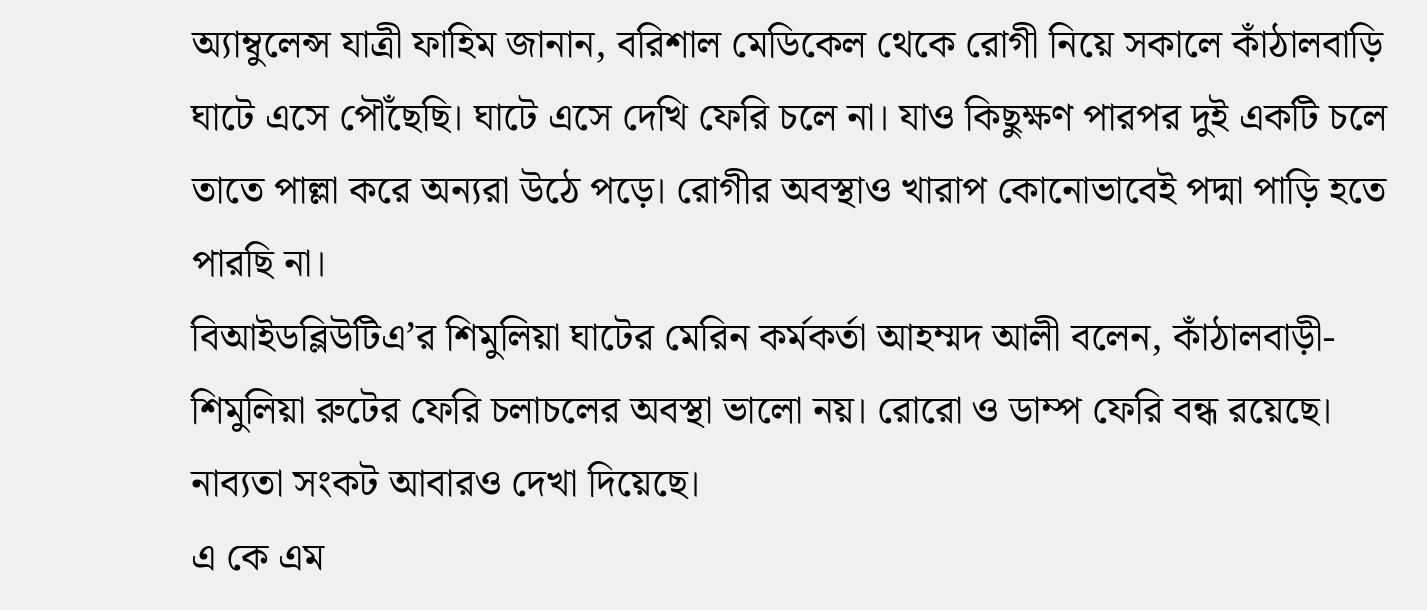অ্যাম্বুলেন্স যাত্রী ফাহিম জানান, বরিশাল মেডিকেল থেকে রোগী নিয়ে সকালে কাঁঠালবাড়ি ঘাটে এসে পৌঁছেছি। ঘাটে এসে দেখি ফেরি চলে না। যাও কিছুক্ষণ পারপর দুই একটি চলে তাতে পাল্লা করে অন্যরা উঠে পড়ে। রোগীর অবস্থাও খারাপ কোনোভাবেই পদ্মা পাড়ি হতে পারছি না।
বিআইডব্লিউটিএ’র শিমুলিয়া ঘাটের মেরিন কর্মকর্তা আহম্মদ আলী বলেন, কাঁঠালবাড়ী-শিমুলিয়া রুটের ফেরি চলাচলের অবস্থা ভালো নয়। রোরো ও ডাম্প ফেরি বন্ধ রয়েছে। নাব্যতা সংকট আবারও দেখা দিয়েছে।
এ কে এম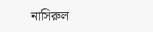নাসিরুল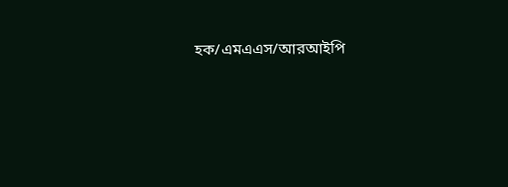হক/এমএএস/আরআইপি